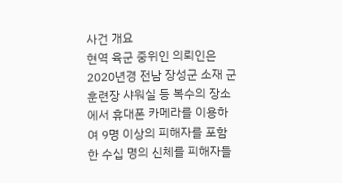사건 개요
현역 육군 중위인 의뢰인은 2020년경 전남 장성군 소재 군 훈련장 샤워실 등 복수의 장소에서 휴대폰 카메라를 이용하여 9명 이상의 피해자를 포함한 수십 명의 신체를 피해자들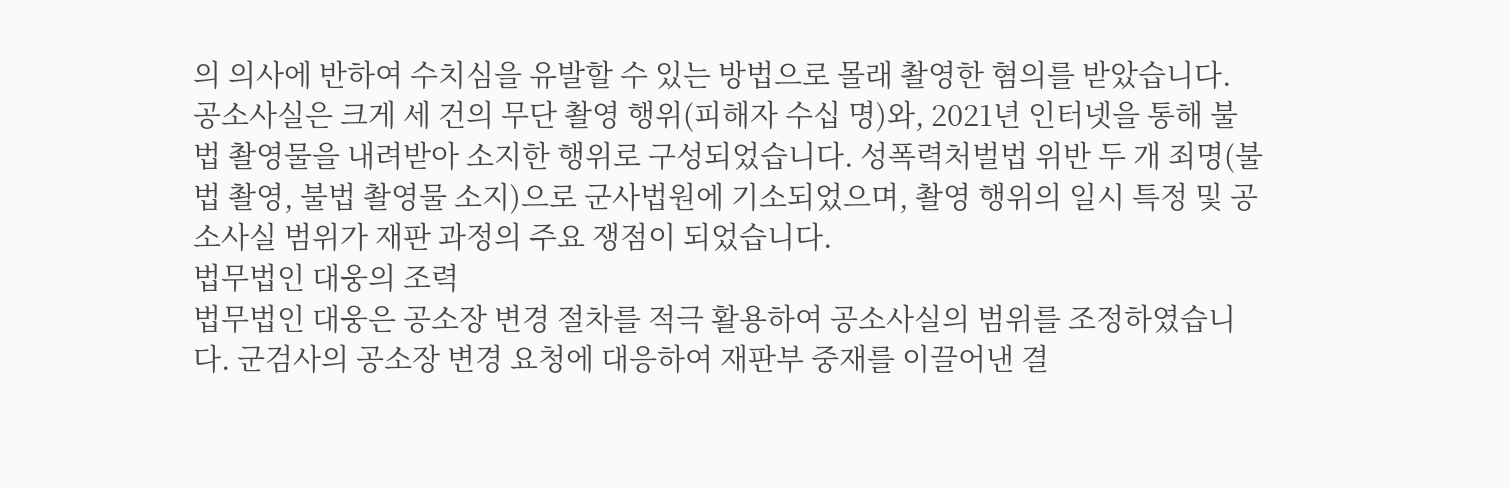의 의사에 반하여 수치심을 유발할 수 있는 방법으로 몰래 촬영한 혐의를 받았습니다. 공소사실은 크게 세 건의 무단 촬영 행위(피해자 수십 명)와, 2021년 인터넷을 통해 불법 촬영물을 내려받아 소지한 행위로 구성되었습니다. 성폭력처벌법 위반 두 개 죄명(불법 촬영, 불법 촬영물 소지)으로 군사법원에 기소되었으며, 촬영 행위의 일시 특정 및 공소사실 범위가 재판 과정의 주요 쟁점이 되었습니다.
법무법인 대웅의 조력
법무법인 대웅은 공소장 변경 절차를 적극 활용하여 공소사실의 범위를 조정하였습니다. 군검사의 공소장 변경 요청에 대응하여 재판부 중재를 이끌어낸 결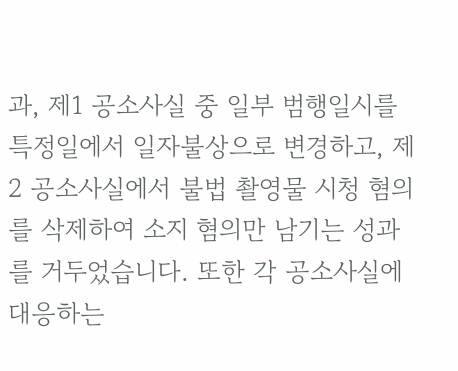과, 제1 공소사실 중 일부 범행일시를 특정일에서 일자불상으로 변경하고, 제2 공소사실에서 불법 촬영물 시청 혐의를 삭제하여 소지 혐의만 남기는 성과를 거두었습니다. 또한 각 공소사실에 대응하는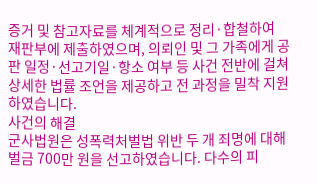증거 및 참고자료를 체계적으로 정리·합철하여 재판부에 제출하였으며, 의뢰인 및 그 가족에게 공판 일정·선고기일·항소 여부 등 사건 전반에 걸쳐 상세한 법률 조언을 제공하고 전 과정을 밀착 지원하였습니다.
사건의 해결
군사법원은 성폭력처벌법 위반 두 개 죄명에 대해 벌금 700만 원을 선고하였습니다. 다수의 피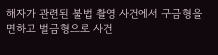해자가 관련된 불법 촬영 사건에서 구금형을 면하고 벌금형으로 사건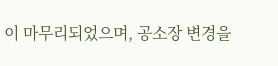이 마무리되었으며, 공소장 변경을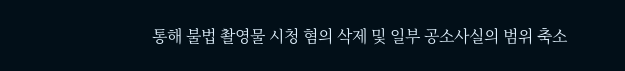통해 불법 촬영물 시청 혐의 삭제 및 일부 공소사실의 범위 축소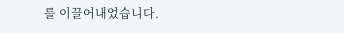를 이끌어내었습니다.